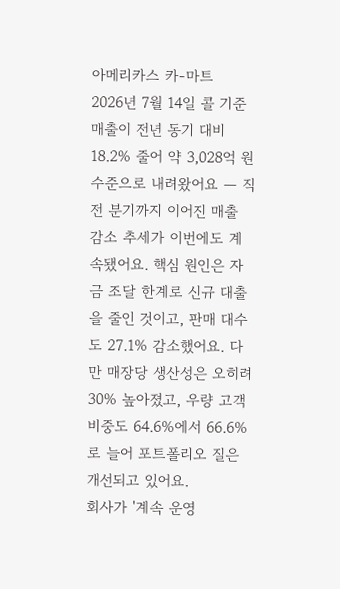아메리카스 카-마트
2026년 7월 14일 콜 기준
매출이 전년 동기 대비 18.2% 줄어 약 3,028억 원 수준으로 내려왔어요 — 직전 분기까지 이어진 매출 감소 추세가 이번에도 계속됐어요. 핵심 원인은 자금 조달 한계로 신규 대출을 줄인 것이고, 판매 대수도 27.1% 감소했어요. 다만 매장당 생산성은 오히려 30% 높아졌고, 우량 고객 비중도 64.6%에서 66.6%로 늘어 포트폴리오 질은 개선되고 있어요.
회사가 '계속 운영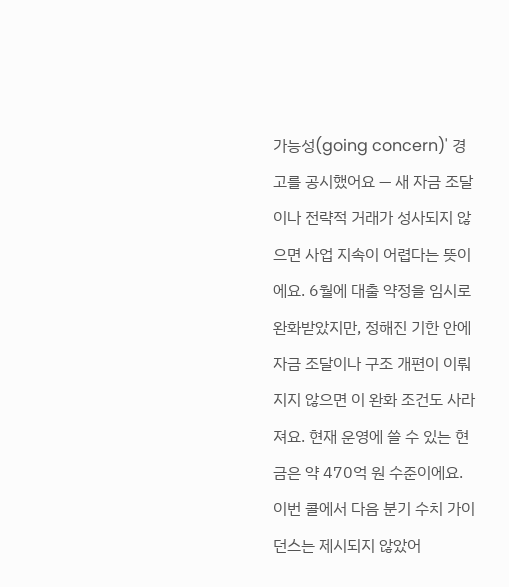가능성(going concern)' 경고를 공시했어요 — 새 자금 조달이나 전략적 거래가 성사되지 않으면 사업 지속이 어렵다는 뜻이에요. 6월에 대출 약정을 임시로 완화받았지만, 정해진 기한 안에 자금 조달이나 구조 개편이 이뤄지지 않으면 이 완화 조건도 사라져요. 현재 운영에 쓸 수 있는 현금은 약 470억 원 수준이에요.
이번 콜에서 다음 분기 수치 가이던스는 제시되지 않았어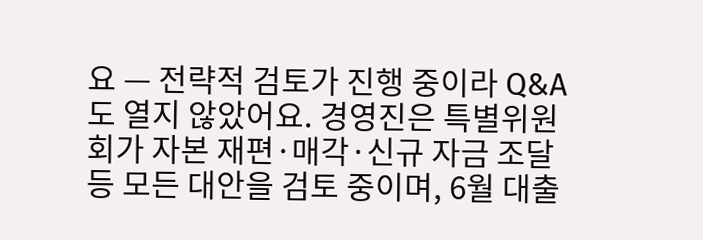요 — 전략적 검토가 진행 중이라 Q&A도 열지 않았어요. 경영진은 특별위원회가 자본 재편·매각·신규 자금 조달 등 모든 대안을 검토 중이며, 6월 대출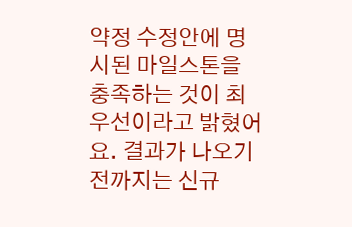약정 수정안에 명시된 마일스톤을 충족하는 것이 최우선이라고 밝혔어요. 결과가 나오기 전까지는 신규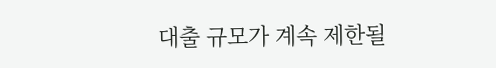대출 규모가 계속 제한될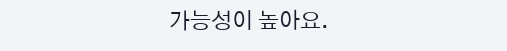가능성이 높아요.